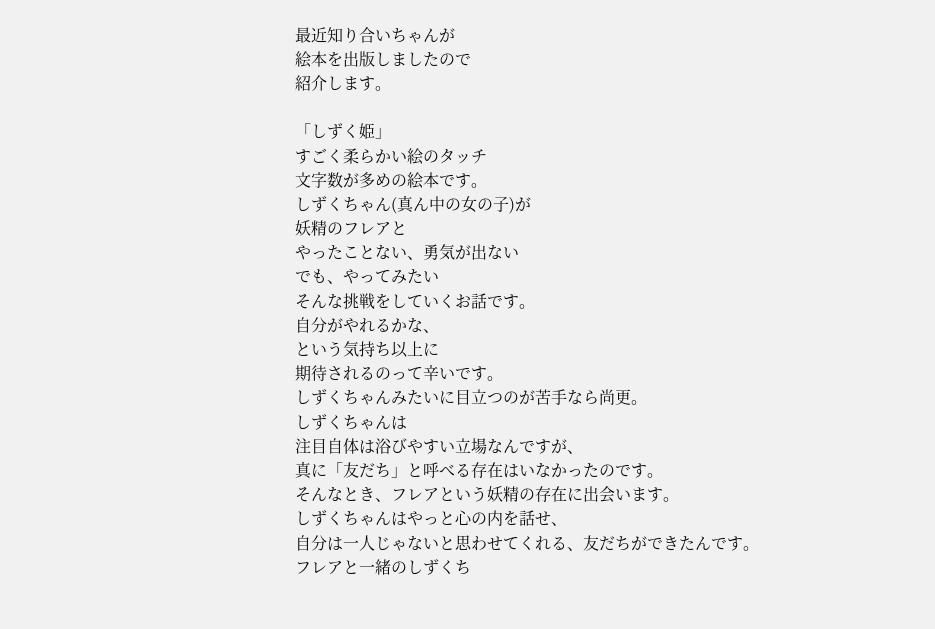最近知り合いちゃんが
絵本を出版しましたので
紹介します。

「しずく姫」
すごく柔らかい絵のタッチ
文字数が多めの絵本です。
しずくちゃん(真ん中の女の子)が
妖精のフレアと
やったことない、勇気が出ない
でも、やってみたい
そんな挑戦をしていくお話です。
自分がやれるかな、
という気持ち以上に
期待されるのって辛いです。
しずくちゃんみたいに目立つのが苦手なら尚更。
しずくちゃんは
注目自体は浴びやすい立場なんですが、
真に「友だち」と呼べる存在はいなかったのです。
そんなとき、フレアという妖精の存在に出会います。
しずくちゃんはやっと心の内を話せ、
自分は一人じゃないと思わせてくれる、友だちができたんです。
フレアと一緒のしずくち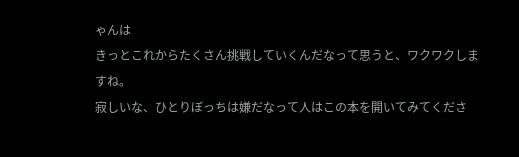ゃんは
きっとこれからたくさん挑戦していくんだなって思うと、ワクワクしますね。
寂しいな、ひとりぼっちは嫌だなって人はこの本を開いてみてくださ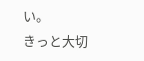い。
きっと大切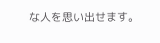な人を思い出せます。